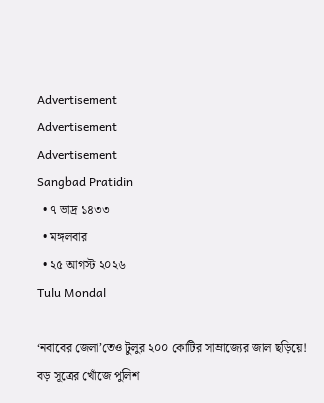Advertisement
Advertisement
Advertisement
Sangbad Pratidin
  • ৭ ভাদ্র ১৪৩৩
  • মঙ্গলবার
  • ২৫ আগস্ট ২০২৬
Tulu Mondal

‘নবাবের জেলা’তেও টুলুর ২০০ কোটির সাম্রাজ্যের জাল ছড়িয়ে! বড় সূত্রের খোঁজে পুলিশ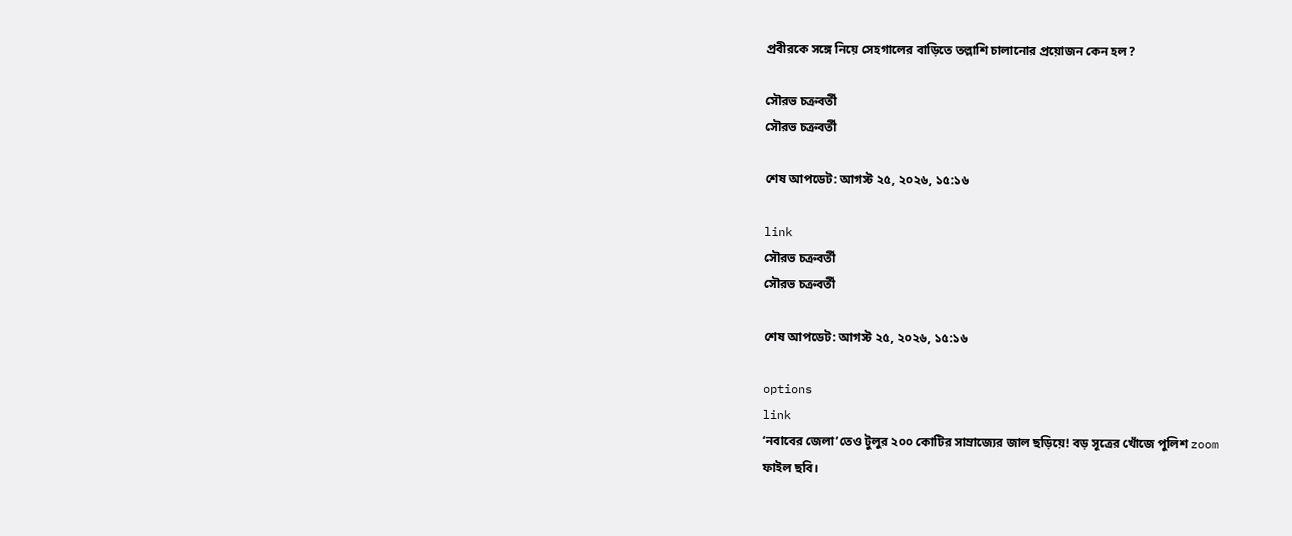প্রবীরকে সঙ্গে নিয়ে সেহগালের বাড়িতে তল্লাশি চালানোর প্রয়োজন কেন হল?

সৌরভ চক্রবর্তী
সৌরভ চক্রবর্তী

শেষ আপডেট: আগস্ট ২৫, ২০২৬, ১৫:১৬

link
সৌরভ চক্রবর্তী
সৌরভ চক্রবর্তী

শেষ আপডেট: আগস্ট ২৫, ২০২৬, ১৫:১৬

options
link
‘নবাবের জেলা’তেও টুলুর ২০০ কোটির সাম্রাজ্যের জাল ছড়িয়ে! বড় সূত্রের খোঁজে পুলিশ zoom
ফাইল ছবি।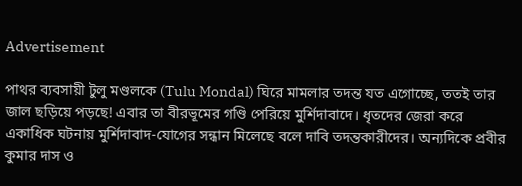Advertisement

পাথর ব্যবসায়ী টুলু মণ্ডলকে (Tulu Mondal) ঘিরে মামলার তদন্ত যত এগোচ্ছে, ততই তার জাল ছড়িয়ে পড়ছে! এবার তা বীরভূমের গণ্ডি পেরিয়ে মুর্শিদাবাদে। ধৃতদের জেরা করে একাধিক ঘটনায় মুর্শিদাবাদ-যোগের সন্ধান মিলেছে বলে দাবি তদন্তকারীদের। অন্যদিকে প্রবীর কুমার দাস ও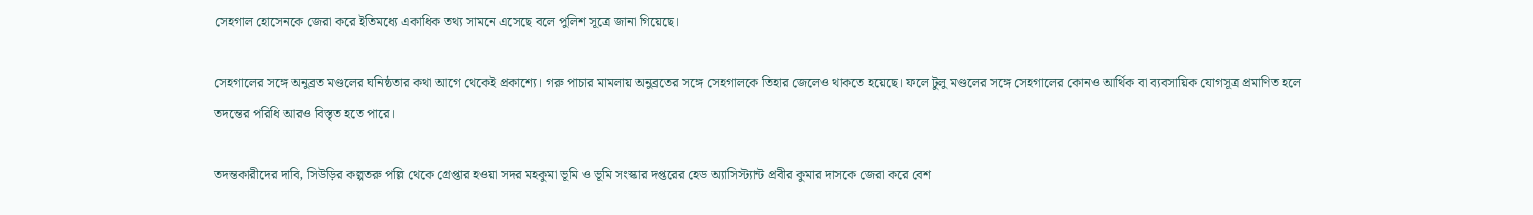সেহগাল হোসেনকে জেরা করে ইতিমধ্যে একাধিক তথ্য সামনে এসেছে বলে পুলিশ সূত্রে জানা গিয়েছে।

সেহগালের সঙ্গে অনুব্রত মণ্ডলের ঘনিষ্ঠতার কথা আগে থেকেই প্রকাশ্যে। গরু পাচার মামলায় অনুব্রতের সঙ্গে সেহগালকে তিহার জেলেও থাকতে হয়েছে। ফলে টুলু মণ্ডলের সঙ্গে সেহগালের কোনও আর্থিক বা ব্যবসায়িক যোগসূত্র প্রমাণিত হলে তদন্তের পরিধি আরও বিস্তৃত হতে পারে।

তদন্তকারীদের দাবি, সিউড়ির কল্পতরু পল্লি থেকে গ্রেপ্তার হওয়া সদর মহকুমা ভূমি ও ভূমি সংস্কার দপ্তরের হেড অ্যাসিস্ট্যান্ট প্রবীর কুমার দাসকে জেরা করে বেশ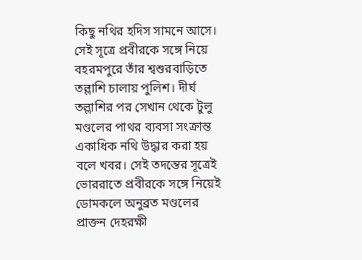কিছু নথির হদিস সামনে আসে। সেই সূত্রে প্রবীরকে সঙ্গে নিয়ে বহরমপুরে তাঁর শ্বশুরবাড়িতে তল্লাশি চালায় পুলিশ। দীর্ঘ তল্লাশির পর সেখান থেকে টুলু মণ্ডলের পাথর ব্যবসা সংক্রান্ত একাধিক নথি উদ্ধার করা হয় বলে খবর। সেই তদন্তের সূত্রেই ভোররাতে প্রবীরকে সঙ্গে নিয়েই ডোমকলে অনুব্রত মণ্ডলের প্রাক্তন দেহরক্ষী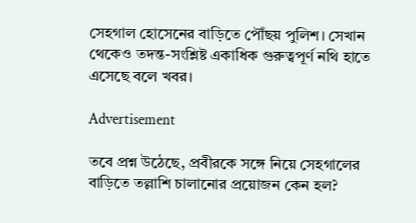সেহগাল হোসেনের বাড়িতে পৌঁছয় পুলিশ। সেখান থেকেও তদন্ত-সংশ্লিষ্ট একাধিক গুরুত্বপূর্ণ নথি হাতে এসেছে বলে খবর।

Advertisement

তবে প্রশ্ন উঠেছে, প্রবীরকে সঙ্গে নিয়ে সেহগালের বাড়িতে তল্লাশি চালানোর প্রয়োজন কেন হল?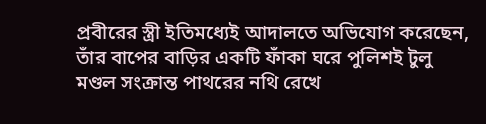প্রবীরের স্ত্রী ইতিমধ্যেই আদালতে অভিযোগ করেছেন, তাঁর বাপের বাড়ির একটি ফাঁকা ঘরে পুলিশই টুলু মণ্ডল সংক্রান্ত পাথরের নথি রেখে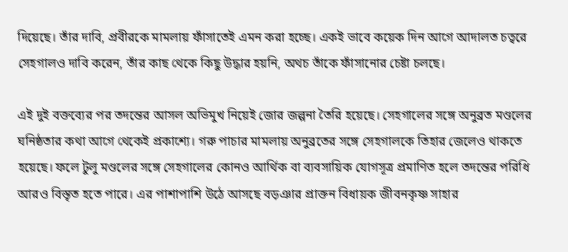দিয়েছে। তাঁর দাবি, প্রবীরকে মামলায় ফাঁসাতেই এমন করা হচ্ছে। একই ভাবে কয়েক দিন আগে আদালত চত্বরে সেহগালও দাবি করেন, তাঁর কাছ থেকে কিছু উদ্ধার হয়নি, অথচ তাঁকে ফাঁসানোর চেষ্টা চলছে।

এই দুই বক্তব্যের পর তদন্তের আসল অভিমুখ নিয়েই জোর জল্পনা তৈরি হয়েছে। সেহগালের সঙ্গে অনুব্রত মণ্ডলের ঘনিষ্ঠতার কথা আগে থেকেই প্রকাশ্যে। গরু পাচার মামলায় অনুব্রতের সঙ্গে সেহগালকে তিহার জেলেও থাকতে হয়েছে। ফলে টুলু মণ্ডলের সঙ্গে সেহগালের কোনও আর্থিক বা ব্যবসায়িক যোগসূত্র প্রমাণিত হলে তদন্তের পরিধি আরও বিস্তৃত হতে পারে। এর পাশাপাশি উঠে আসছে বড়ঞার প্রাক্তন বিধায়ক জীবনকৃষ্ণ সাহার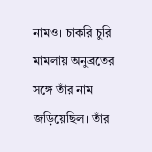নামও। চাকরি চুরি মামলায় অনুব্রতের সঙ্গে তাঁর নাম জড়িয়েছিল। তাঁর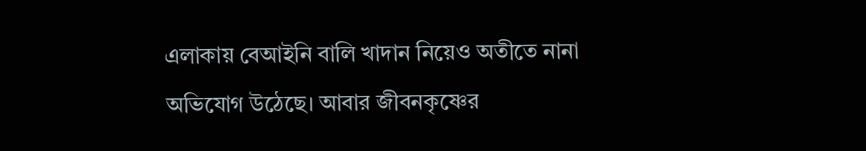এলাকায় বেআইনি বালি খাদান নিয়েও অতীতে নানা অভিযোগ উঠেছে। আবার জীবনকৃষ্ণের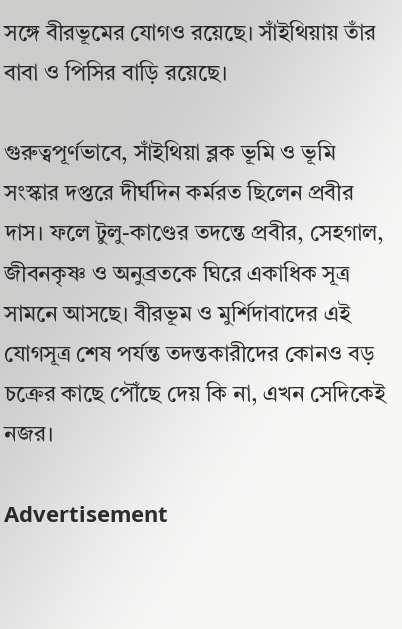সঙ্গে বীরভূমের যোগও রয়েছে। সাঁইথিয়ায় তাঁর বাবা ও পিসির বাড়ি রয়েছে।

গুরুত্বপূর্ণভাবে, সাঁইথিয়া ব্লক ভূমি ও ভূমি সংস্কার দপ্তরে দীর্ঘদিন কর্মরত ছিলেন প্রবীর দাস। ফলে টুলু-কাণ্ডের তদন্তে প্রবীর, সেহগাল, জীবনকৃষ্ণ ও অনুব্রতকে ঘিরে একাধিক সূত্র সামনে আসছে। বীরভূম ও মুর্শিদাবাদের এই যোগসূত্র শেষ পর্যন্ত তদন্তকারীদের কোনও বড় চক্রের কাছে পৌঁছে দেয় কি না, এখন সেদিকেই নজর।

Advertisement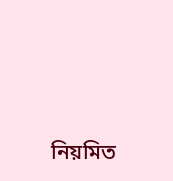নিয়মিত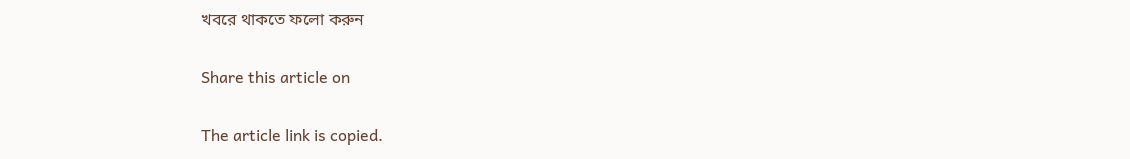খবরে থাকতে ফলো করুন

Share this article on

The article link is copied.